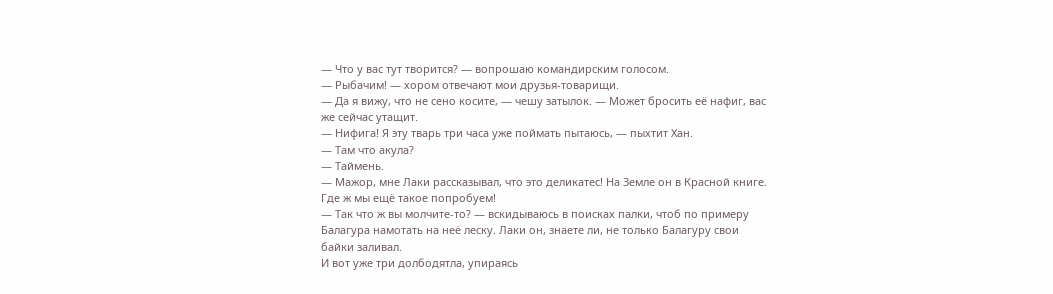— Что у вас тут творится? — вопрошаю командирским голосом.
— Рыбачим! — хором отвечают мои друзья-товарищи.
— Да я вижу, что не сено косите, — чешу затылок. — Может бросить её нафиг, вас же сейчас утащит.
— Нифига! Я эту тварь три часа уже поймать пытаюсь, — пыхтит Хан.
— Там что акула?
— Таймень.
— Мажор, мне Лаки рассказывал, что это деликатес! На Земле он в Красной книге. Где ж мы ещё такое попробуем!
— Так что ж вы молчите-то? — вскидываюсь в поисках палки, чтоб по примеру Балагура намотать на неё леску. Лаки он, знаете ли, не только Балагуру свои байки заливал.
И вот уже три долбодятла, упираясь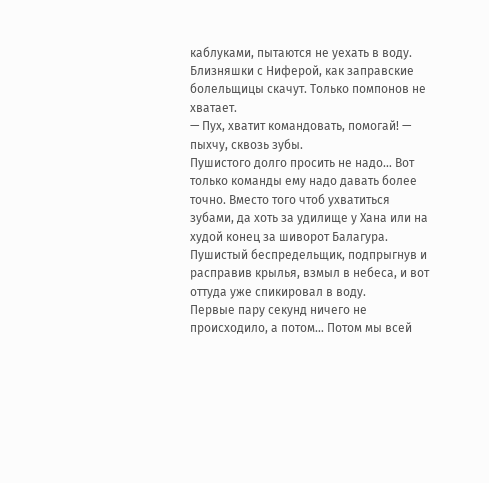каблуками, пытаются не уехать в воду. Близняшки с Ниферой, как заправские болельщицы скачут. Только помпонов не хватает.
— Пух, хватит командовать, помогай! — пыхчу, сквозь зубы.
Пушистого долго просить не надо… Вот только команды ему надо давать более точно. Вместо того чтоб ухватиться зубами, да хоть за удилище у Хана или на худой конец за шиворот Балагура. Пушистый беспредельщик, подпрыгнув и расправив крылья, взмыл в небеса, и вот оттуда уже спикировал в воду.
Первые пару секунд ничего не происходило, а потом… Потом мы всей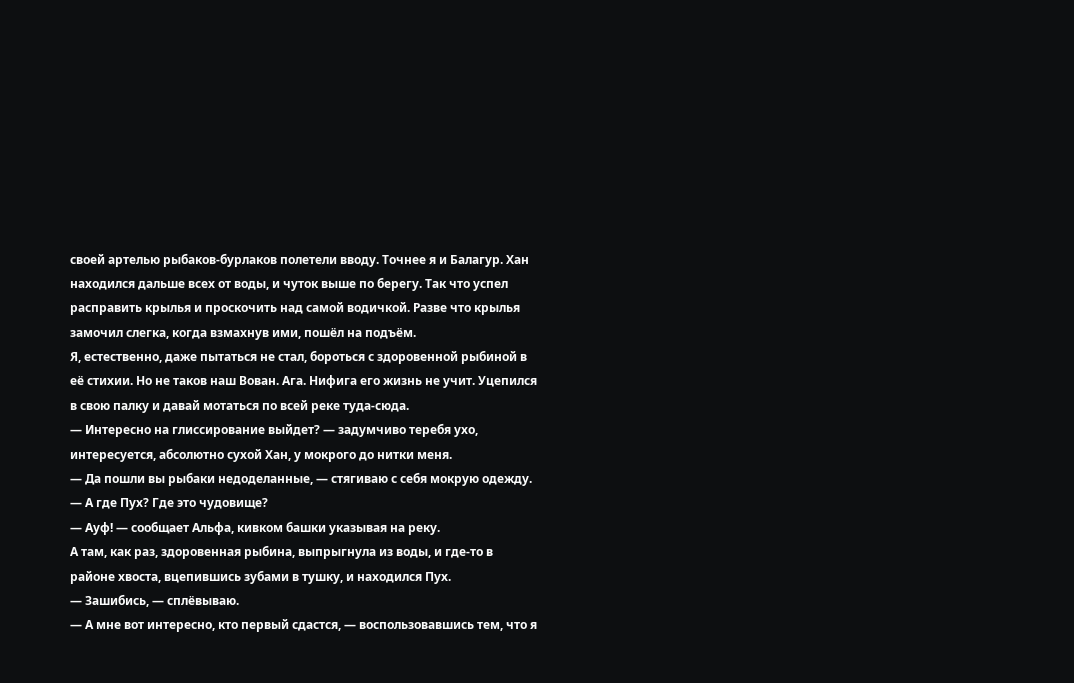своей артелью рыбаков-бурлаков полетели вводу. Точнее я и Балагур. Хан находился дальше всех от воды, и чуток выше по берегу. Так что успел расправить крылья и проскочить над самой водичкой. Разве что крылья замочил слегка, когда взмахнув ими, пошёл на подъём.
Я, естественно, даже пытаться не стал, бороться с здоровенной рыбиной в её стихии. Но не таков наш Вован. Ага. Нифига его жизнь не учит. Уцепился в свою палку и давай мотаться по всей реке туда-сюда.
— Интересно на глиссирование выйдет? — задумчиво теребя ухо, интересуется, абсолютно сухой Хан, у мокрого до нитки меня.
— Да пошли вы рыбаки недоделанные, — стягиваю с себя мокрую одежду. — А где Пух? Где это чудовище?
— Ауф! — сообщает Альфа, кивком башки указывая на реку.
А там, как раз, здоровенная рыбина, выпрыгнула из воды, и где-то в районе хвоста, вцепившись зубами в тушку, и находился Пух.
— Зашибись, — сплёвываю.
— А мне вот интересно, кто первый сдастся, — воспользовавшись тем, что я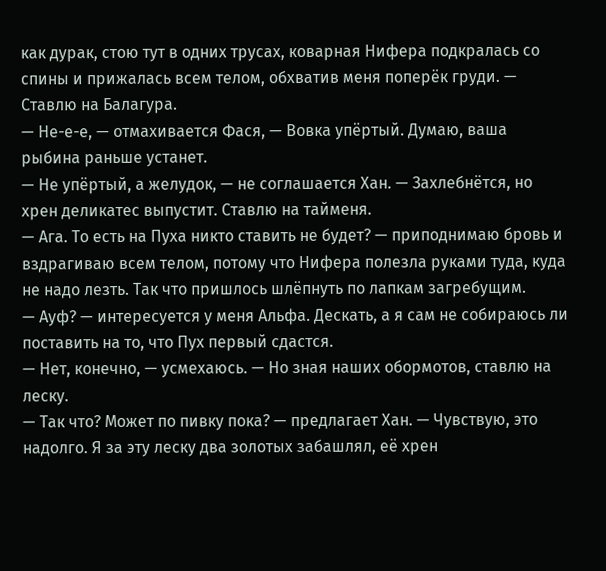как дурак, стою тут в одних трусах, коварная Нифера подкралась со спины и прижалась всем телом, обхватив меня поперёк груди. — Ставлю на Балагура.
— Не-е-е, — отмахивается Фася, — Вовка упёртый. Думаю, ваша рыбина раньше устанет.
— Не упёртый, а желудок, — не соглашается Хан. — Захлебнётся, но хрен деликатес выпустит. Ставлю на тайменя.
— Ага. То есть на Пуха никто ставить не будет? — приподнимаю бровь и вздрагиваю всем телом, потому что Нифера полезла руками туда, куда не надо лезть. Так что пришлось шлёпнуть по лапкам загребущим.
— Ауф? — интересуется у меня Альфа. Дескать, а я сам не собираюсь ли поставить на то, что Пух первый сдастся.
— Нет, конечно, — усмехаюсь. — Но зная наших обормотов, ставлю на леску.
— Так что? Может по пивку пока? — предлагает Хан. — Чувствую, это надолго. Я за эту леску два золотых забашлял, её хрен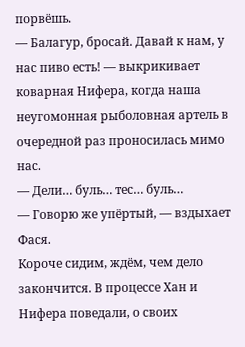порвёшь.
— Балагур, бросай. Давай к нам, у нас пиво есть! — выкрикивает коварная Нифера, когда наша неугомонная рыболовная артель в очередной раз проносилась мимо нас.
— Дели… буль… тес… буль…
— Говорю же упёртый, — вздыхает Фася.
Короче сидим, ждём, чем дело закончится. В процессе Хан и Нифера поведали, о своих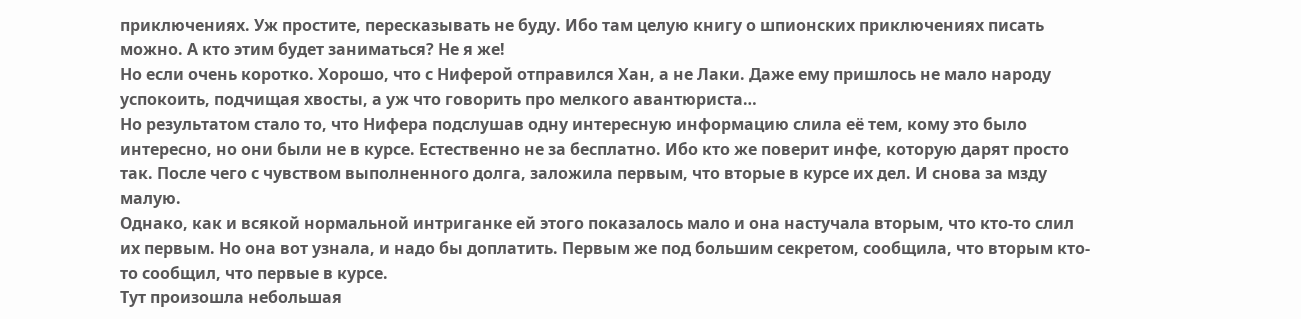приключениях. Уж простите, пересказывать не буду. Ибо там целую книгу о шпионских приключениях писать можно. А кто этим будет заниматься? Не я же!
Но если очень коротко. Хорошо, что с Ниферой отправился Хан, а не Лаки. Даже ему пришлось не мало народу успокоить, подчищая хвосты, а уж что говорить про мелкого авантюриста…
Но результатом стало то, что Нифера подслушав одну интересную информацию слила её тем, кому это было интересно, но они были не в курсе. Естественно не за бесплатно. Ибо кто же поверит инфе, которую дарят просто так. После чего с чувством выполненного долга, заложила первым, что вторые в курсе их дел. И снова за мзду малую.
Однако, как и всякой нормальной интриганке ей этого показалось мало и она настучала вторым, что кто-то слил их первым. Но она вот узнала, и надо бы доплатить. Первым же под большим секретом, сообщила, что вторым кто-то сообщил, что первые в курсе.
Тут произошла небольшая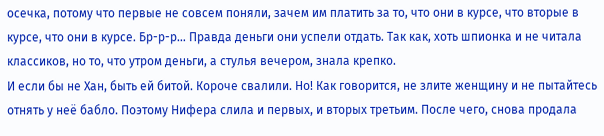осечка, потому что первые не совсем поняли, зачем им платить за то, что они в курсе, что вторые в курсе, что они в курсе. Бр-р-р… Правда деньги они успели отдать. Так как, хоть шпионка и не читала классиков, но то, что утром деньги, а стулья вечером, знала крепко.
И если бы не Хан, быть ей битой. Короче свалили. Но! Как говорится, не злите женщину и не пытайтесь отнять у неё бабло. Поэтому Нифера слила и первых, и вторых третьим. После чего, снова продала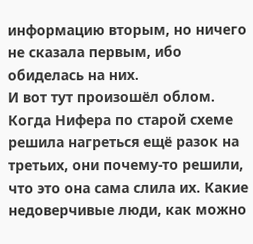информацию вторым, но ничего не сказала первым, ибо обиделась на них.
И вот тут произошёл облом. Когда Нифера по старой схеме решила нагреться ещё разок на третьих, они почему-то решили, что это она сама слила их. Какие недоверчивые люди, как можно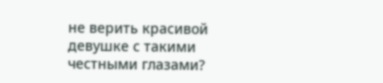не верить красивой девушке с такими честными глазами?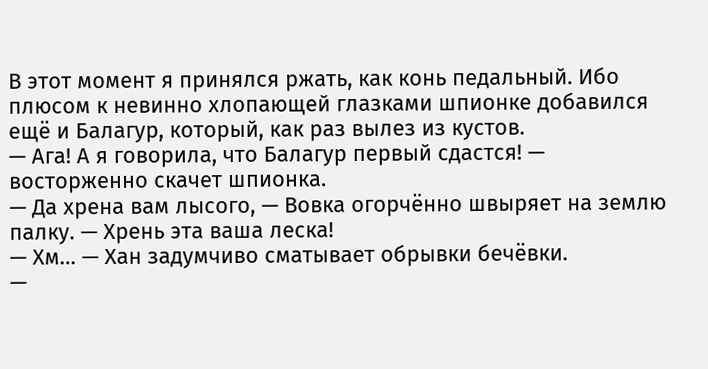В этот момент я принялся ржать, как конь педальный. Ибо плюсом к невинно хлопающей глазками шпионке добавился ещё и Балагур, который, как раз вылез из кустов.
— Ага! А я говорила, что Балагур первый сдастся! — восторженно скачет шпионка.
— Да хрена вам лысого, — Вовка огорчённо швыряет на землю палку. — Хрень эта ваша леска!
— Хм… — Хан задумчиво сматывает обрывки бечёвки.
—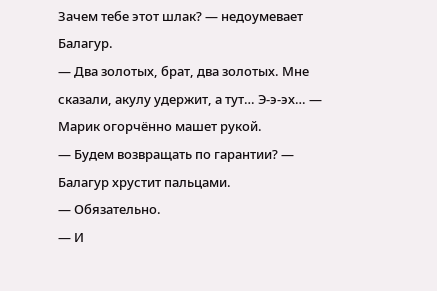Зачем тебе этот шлак? — недоумевает Балагур.
— Два золотых, брат, два золотых. Мне сказали, акулу удержит, а тут… Э-э-эх… — Марик огорчённо машет рукой.
— Будем возвращать по гарантии? — Балагур хрустит пальцами.
— Обязательно.
— И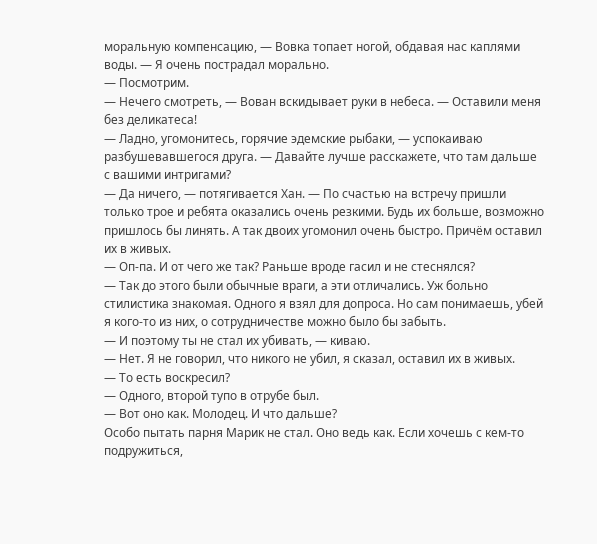моральную компенсацию, — Вовка топает ногой, обдавая нас каплями воды. — Я очень пострадал морально.
— Посмотрим.
— Нечего смотреть, — Вован вскидывает руки в небеса. — Оставили меня без деликатеса!
— Ладно, угомонитесь, горячие эдемские рыбаки, — успокаиваю разбушевавшегося друга. — Давайте лучше расскажете, что там дальше с вашими интригами?
— Да ничего, — потягивается Хан. — По счастью на встречу пришли только трое и ребята оказались очень резкими. Будь их больше, возможно пришлось бы линять. А так двоих угомонил очень быстро. Причём оставил их в живых.
— Оп-па. И от чего же так? Раньше вроде гасил и не стеснялся?
— Так до этого были обычные враги, а эти отличались. Уж больно стилистика знакомая. Одного я взял для допроса. Но сам понимаешь, убей я кого-то из них, о сотрудничестве можно было бы забыть.
— И поэтому ты не стал их убивать, — киваю.
— Нет. Я не говорил, что никого не убил, я сказал, оставил их в живых.
— То есть воскресил?
— Одного, второй тупо в отрубе был.
— Вот оно как. Молодец. И что дальше?
Особо пытать парня Марик не стал. Оно ведь как. Если хочешь с кем-то подружиться,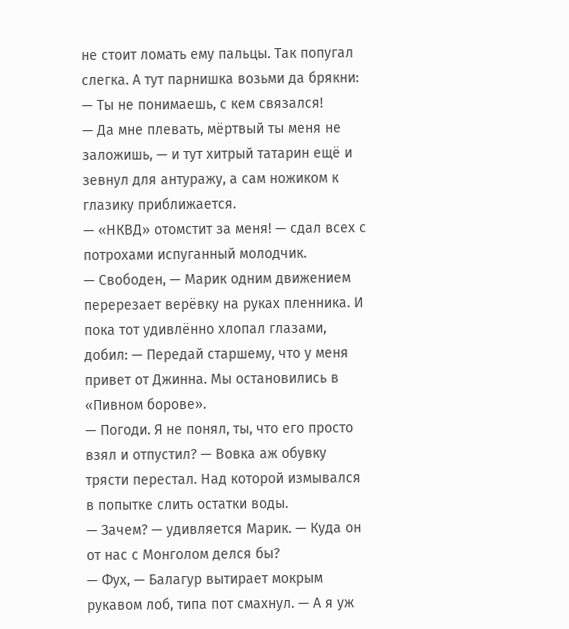не стоит ломать ему пальцы. Так попугал слегка. А тут парнишка возьми да брякни:
— Ты не понимаешь, с кем связался!
— Да мне плевать, мёртвый ты меня не заложишь, — и тут хитрый татарин ещё и зевнул для антуражу, а сам ножиком к глазику приближается.
— «НКВД» отомстит за меня! — сдал всех с потрохами испуганный молодчик.
— Свободен, — Марик одним движением перерезает верёвку на руках пленника. И пока тот удивлённо хлопал глазами, добил: — Передай старшему, что у меня привет от Джинна. Мы остановились в «Пивном борове».
— Погоди. Я не понял, ты, что его просто взял и отпустил? — Вовка аж обувку трясти перестал. Над которой измывался в попытке слить остатки воды.
— Зачем? — удивляется Марик. — Куда он от нас с Монголом делся бы?
— Фух, — Балагур вытирает мокрым рукавом лоб, типа пот смахнул. — А я уж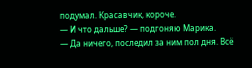подумал. Красавчик, короче.
— И что дальше? — подгоняю Марика.
— Да ничего, последил за ним пол дня. Всё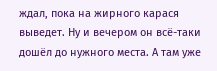ждал, пока на жирного карася выведет. Ну и вечером он всё-таки дошёл до нужного места. А там уже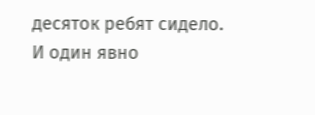десяток ребят сидело. И один явно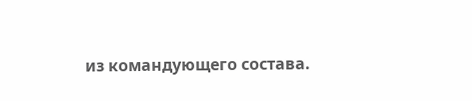из командующего состава.